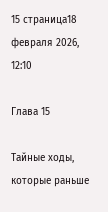15 страница18 февраля 2026, 12:10

Глава 15

Тайные ходы, которые раньше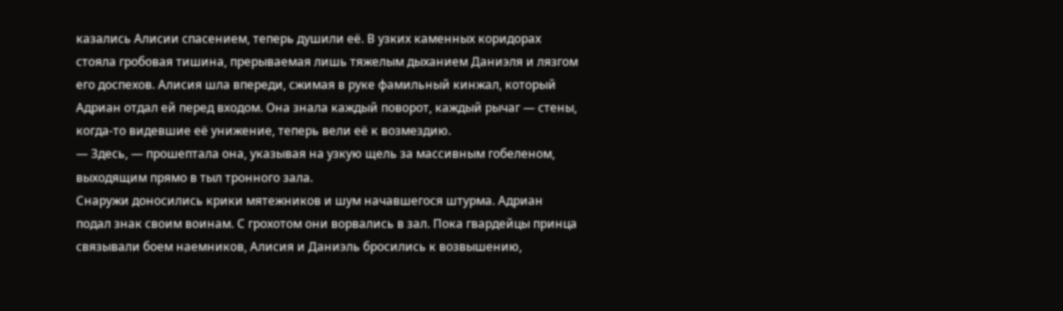казались Алисии спасением, теперь душили её. В узких каменных коридорах стояла гробовая тишина, прерываемая лишь тяжелым дыханием Даниэля и лязгом его доспехов. Алисия шла впереди, сжимая в руке фамильный кинжал, который Адриан отдал ей перед входом. Она знала каждый поворот, каждый рычаг — стены, когда-то видевшие её унижение, теперь вели её к возмездию.
— Здесь, — прошептала она, указывая на узкую щель за массивным гобеленом, выходящим прямо в тыл тронного зала.
Снаружи доносились крики мятежников и шум начавшегося штурма. Адриан подал знак своим воинам. С грохотом они ворвались в зал. Пока гвардейцы принца связывали боем наемников, Алисия и Даниэль бросились к возвышению,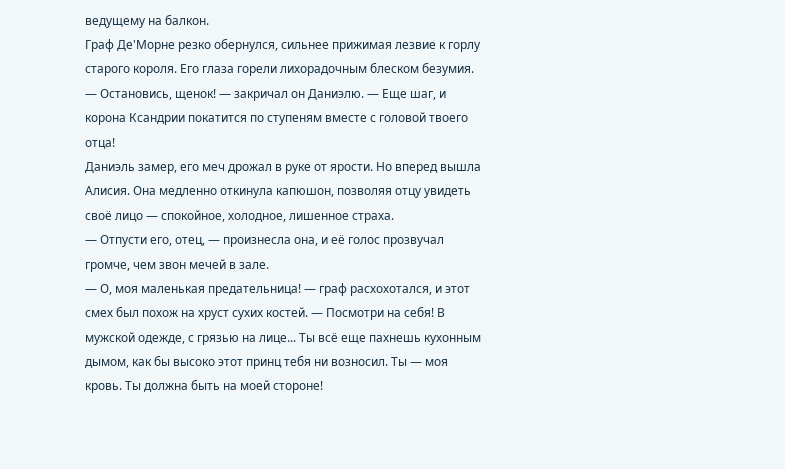ведущему на балкон.
Граф Де'Морне резко обернулся, сильнее прижимая лезвие к горлу старого короля. Его глаза горели лихорадочным блеском безумия.
— Остановись, щенок! — закричал он Даниэлю. — Еще шаг, и корона Ксандрии покатится по ступеням вместе с головой твоего отца!
Даниэль замер, его меч дрожал в руке от ярости. Но вперед вышла Алисия. Она медленно откинула капюшон, позволяя отцу увидеть своё лицо — спокойное, холодное, лишенное страха.
— Отпусти его, отец, — произнесла она, и её голос прозвучал громче, чем звон мечей в зале.
— О, моя маленькая предательница! — граф расхохотался, и этот смех был похож на хруст сухих костей. — Посмотри на себя! В мужской одежде, с грязью на лице... Ты всё еще пахнешь кухонным дымом, как бы высоко этот принц тебя ни возносил. Ты — моя кровь. Ты должна быть на моей стороне!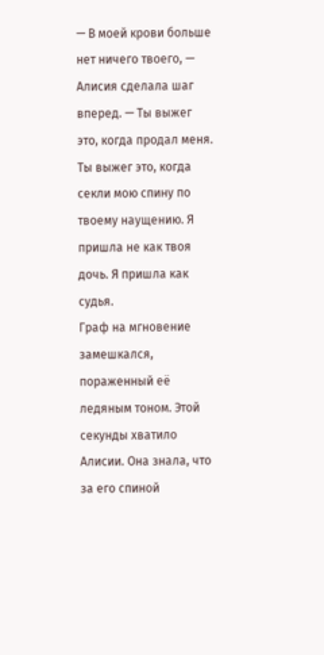— В моей крови больше нет ничего твоего, — Алисия сделала шаг вперед. — Ты выжег это, когда продал меня. Ты выжег это, когда секли мою спину по твоему наущению. Я пришла не как твоя дочь. Я пришла как судья.
Граф на мгновение замешкался, пораженный её ледяным тоном. Этой секунды хватило Алисии. Она знала, что за его спиной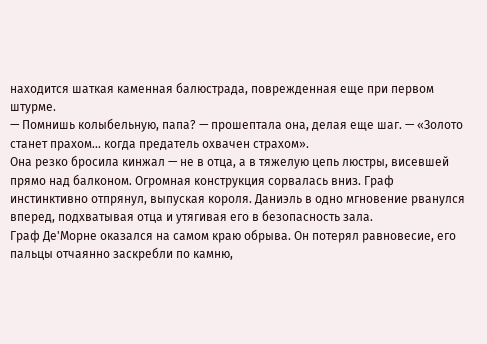находится шаткая каменная балюстрада, поврежденная еще при первом штурме.
— Помнишь колыбельную, папа? — прошептала она, делая еще шаг. — «Золото станет прахом... когда предатель охвачен страхом».
Она резко бросила кинжал — не в отца, а в тяжелую цепь люстры, висевшей прямо над балконом. Огромная конструкция сорвалась вниз. Граф инстинктивно отпрянул, выпуская короля. Даниэль в одно мгновение рванулся вперед, подхватывая отца и утягивая его в безопасность зала.
Граф Де'Морне оказался на самом краю обрыва. Он потерял равновесие, его пальцы отчаянно заскребли по камню,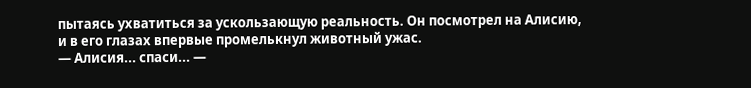пытаясь ухватиться за ускользающую реальность. Он посмотрел на Алисию, и в его глазах впервые промелькнул животный ужас.
— Алисия... спаси... —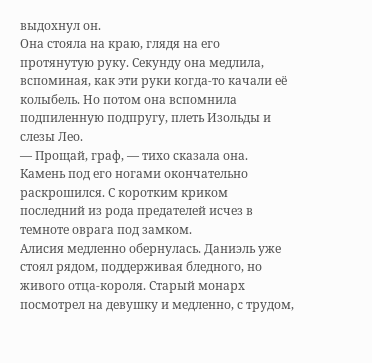выдохнул он.
Она стояла на краю, глядя на его протянутую руку. Секунду она медлила, вспоминая, как эти руки когда-то качали её колыбель. Но потом она вспомнила подпиленную подпругу, плеть Изольды и слезы Лео.
— Прощай, граф, — тихо сказала она.
Камень под его ногами окончательно раскрошился. С коротким криком последний из рода предателей исчез в темноте оврага под замком.
Алисия медленно обернулась. Даниэль уже стоял рядом, поддерживая бледного, но живого отца-короля. Старый монарх посмотрел на девушку и медленно, с трудом,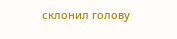склонил голову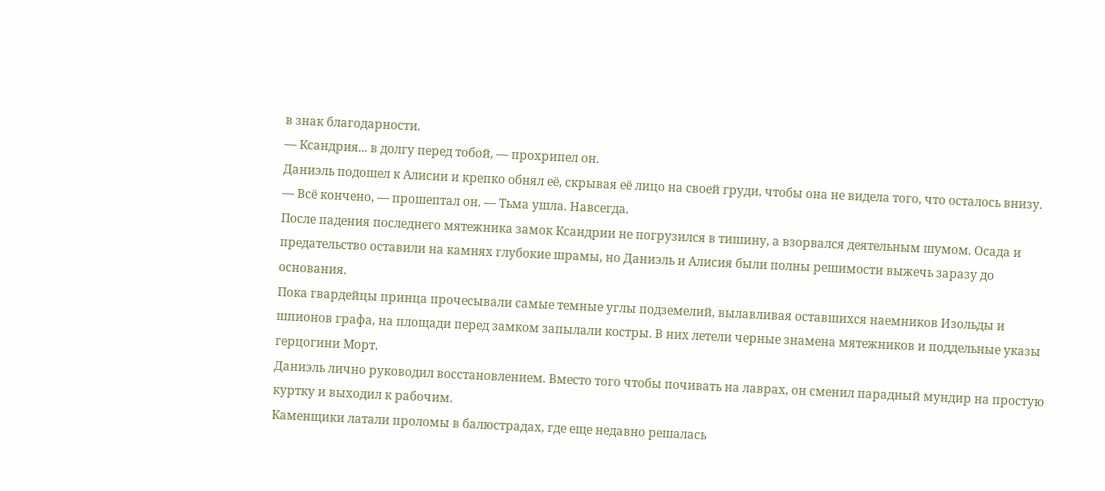в знак благодарности.
— Ксандрия... в долгу перед тобой, — прохрипел он.
Даниэль подошел к Алисии и крепко обнял её, скрывая её лицо на своей груди, чтобы она не видела того, что осталось внизу.
— Всё кончено, — прошептал он. — Тьма ушла. Навсегда.
После падения последнего мятежника замок Ксандрии не погрузился в тишину, а взорвался деятельным шумом. Осада и предательство оставили на камнях глубокие шрамы, но Даниэль и Алисия были полны решимости выжечь заразу до основания.
Пока гвардейцы принца прочесывали самые темные углы подземелий, вылавливая оставшихся наемников Изольды и шпионов графа, на площади перед замком запылали костры. В них летели черные знамена мятежников и поддельные указы герцогини Морт.
Даниэль лично руководил восстановлением. Вместо того чтобы почивать на лаврах, он сменил парадный мундир на простую куртку и выходил к рабочим.
Каменщики латали проломы в балюстрадах, где еще недавно решалась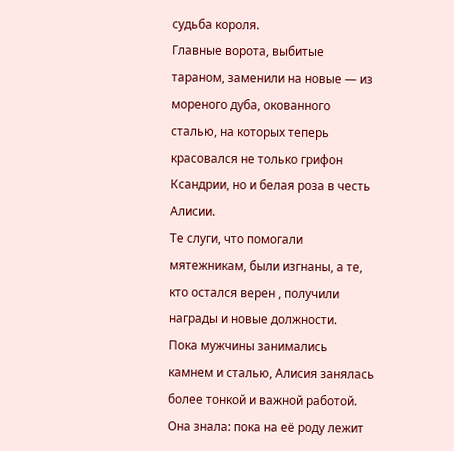судьба короля.
Главные ворота, выбитые тараном, заменили на новые — из мореного дуба, окованного сталью, на которых теперь красовался не только грифон Ксандрии, но и белая роза в честь Алисии.
Те слуги, что помогали мятежникам, были изгнаны, а те, кто остался верен , получили награды и новые должности.
Пока мужчины занимались камнем и сталью, Алисия занялась более тонкой и важной работой. Она знала: пока на её роду лежит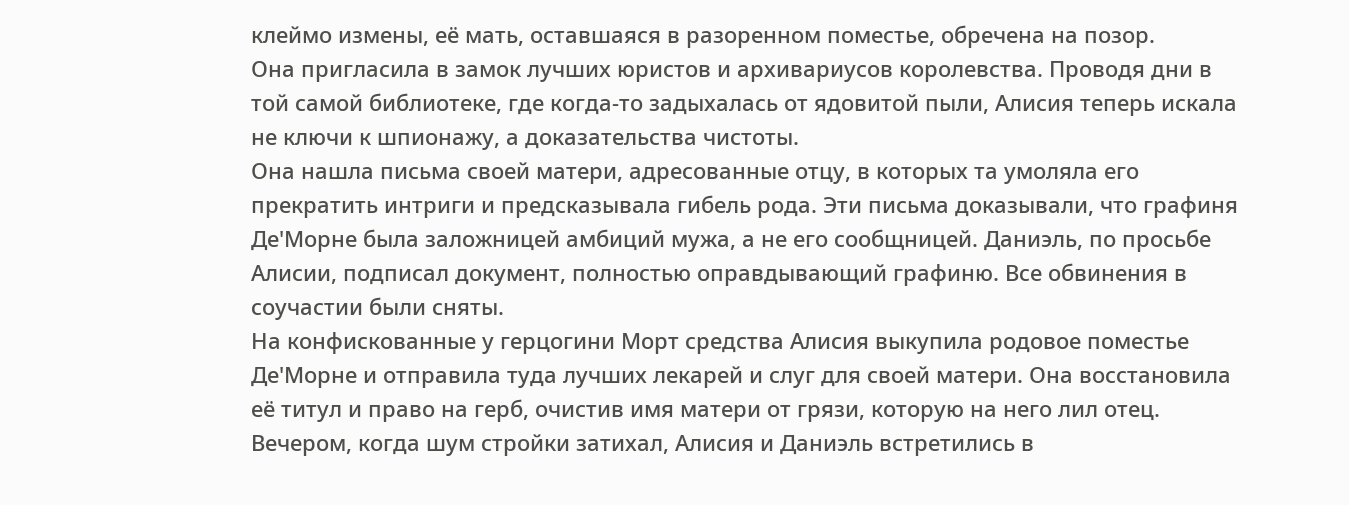клеймо измены, её мать, оставшаяся в разоренном поместье, обречена на позор.
Она пригласила в замок лучших юристов и архивариусов королевства. Проводя дни в той самой библиотеке, где когда-то задыхалась от ядовитой пыли, Алисия теперь искала не ключи к шпионажу, а доказательства чистоты.
Она нашла письма своей матери, адресованные отцу, в которых та умоляла его прекратить интриги и предсказывала гибель рода. Эти письма доказывали, что графиня Де'Морне была заложницей амбиций мужа, а не его сообщницей. Даниэль, по просьбе Алисии, подписал документ, полностью оправдывающий графиню. Все обвинения в соучастии были сняты.
На конфискованные у герцогини Морт средства Алисия выкупила родовое поместье Де'Морне и отправила туда лучших лекарей и слуг для своей матери. Она восстановила её титул и право на герб, очистив имя матери от грязи, которую на него лил отец.
Вечером, когда шум стройки затихал, Алисия и Даниэль встретились в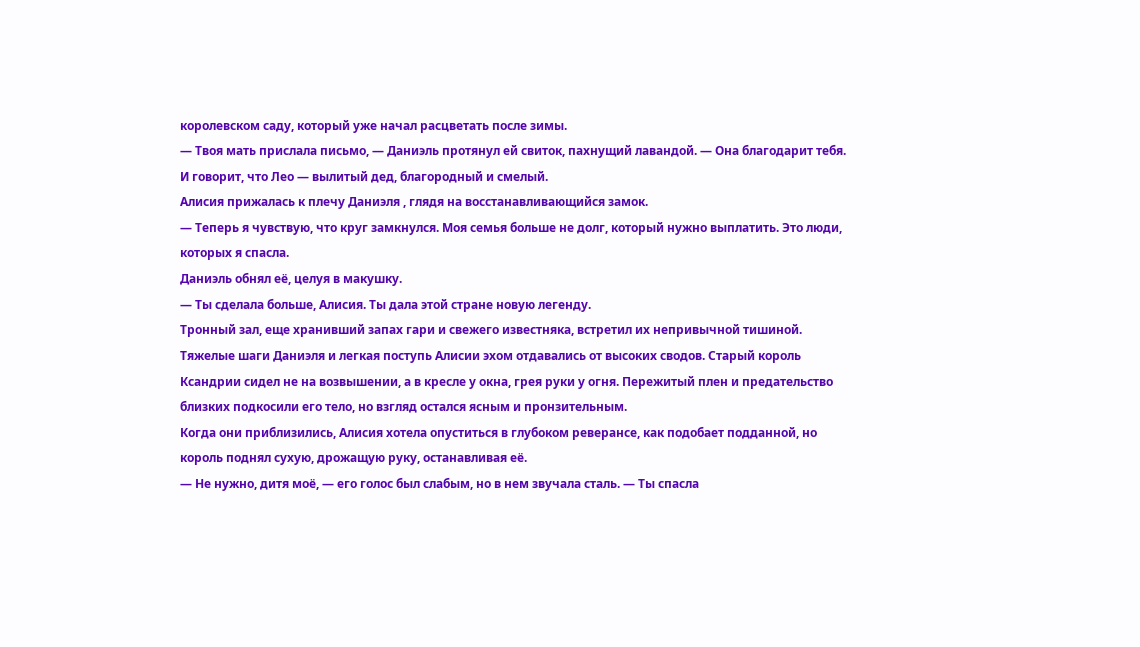королевском саду, который уже начал расцветать после зимы.
— Твоя мать прислала письмо, — Даниэль протянул ей свиток, пахнущий лавандой. — Она благодарит тебя. И говорит, что Лео — вылитый дед, благородный и смелый.
Алисия прижалась к плечу Даниэля , глядя на восстанавливающийся замок.
— Теперь я чувствую, что круг замкнулся. Моя семья больше не долг, который нужно выплатить. Это люди, которых я спасла.
Даниэль обнял её, целуя в макушку.
— Ты сделала больше, Алисия. Ты дала этой стране новую легенду.
Тронный зал, еще хранивший запах гари и свежего известняка, встретил их непривычной тишиной. Тяжелые шаги Даниэля и легкая поступь Алисии эхом отдавались от высоких сводов. Старый король Ксандрии сидел не на возвышении, а в кресле у окна, грея руки у огня. Пережитый плен и предательство близких подкосили его тело, но взгляд остался ясным и пронзительным.
Когда они приблизились, Алисия хотела опуститься в глубоком реверансе, как подобает подданной, но король поднял сухую, дрожащую руку, останавливая её.
— Не нужно, дитя моё, — его голос был слабым, но в нем звучала сталь. — Ты спасла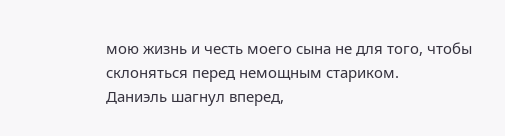мою жизнь и честь моего сына не для того, чтобы склоняться перед немощным стариком.
Даниэль шагнул вперед,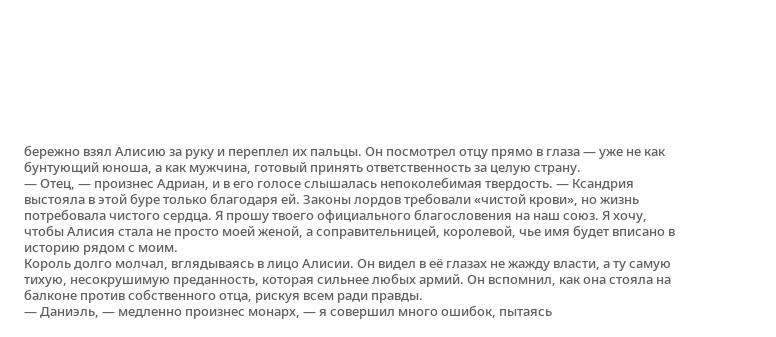бережно взял Алисию за руку и переплел их пальцы. Он посмотрел отцу прямо в глаза — уже не как бунтующий юноша, а как мужчина, готовый принять ответственность за целую страну.
— Отец, — произнес Адриан, и в его голосе слышалась непоколебимая твердость. — Ксандрия выстояла в этой буре только благодаря ей. Законы лордов требовали «чистой крови», но жизнь потребовала чистого сердца. Я прошу твоего официального благословения на наш союз. Я хочу, чтобы Алисия стала не просто моей женой, а соправительницей, королевой, чье имя будет вписано в историю рядом с моим.
Король долго молчал, вглядываясь в лицо Алисии. Он видел в её глазах не жажду власти, а ту самую тихую, несокрушимую преданность, которая сильнее любых армий. Он вспомнил, как она стояла на балконе против собственного отца, рискуя всем ради правды.
— Даниэль, — медленно произнес монарх, — я совершил много ошибок, пытаясь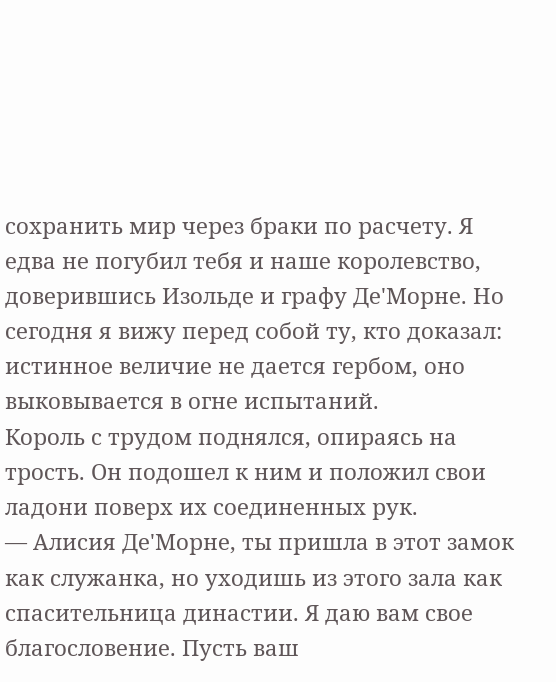сохранить мир через браки по расчету. Я едва не погубил тебя и наше королевство, доверившись Изольде и графу Де'Морне. Но сегодня я вижу перед собой ту, кто доказал: истинное величие не дается гербом, оно выковывается в огне испытаний.
Король с трудом поднялся, опираясь на трость. Он подошел к ним и положил свои ладони поверх их соединенных рук.
— Алисия Де'Морне, ты пришла в этот замок как служанка, но уходишь из этого зала как спасительница династии. Я даю вам свое благословение. Пусть ваш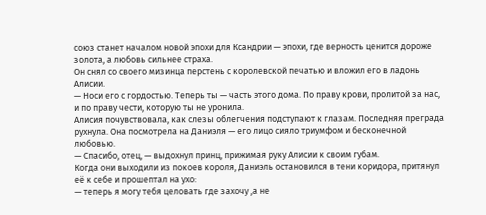союз станет началом новой эпохи для Ксандрии — эпохи, где верность ценится дороже золота, а любовь сильнее страха.
Он снял со своего мизинца перстень с королевской печатью и вложил его в ладонь Алисии.
— Носи его с гордостью. Теперь ты — часть этого дома. По праву крови, пролитой за нас, и по праву чести, которую ты не уронила.
Алисия почувствовала, как слезы облегчения подступают к глазам. Последняя преграда рухнула. Она посмотрела на Даниэля — его лицо сияло триумфом и бесконечной любовью.
— Спасибо, отец, — выдохнул принц, прижимая руку Алисии к своим губам.
Когда они выходили из покоев короля, Даниэль остановился в тени коридора, притянул её к себе и прошептал на ухо:
— теперь я могу тебя целовать где захочу ,а не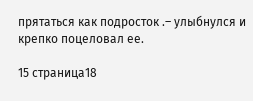прятаться как подросток .– улыбнулся и крепко поцеловал ее.

15 страница18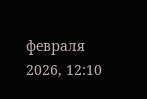февраля 2026, 12:10